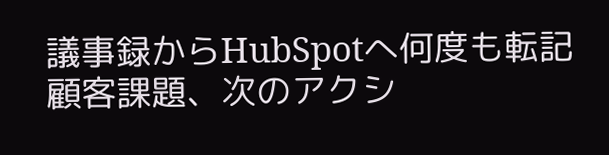議事録からHubSpotへ何度も転記
顧客課題、次のアクシ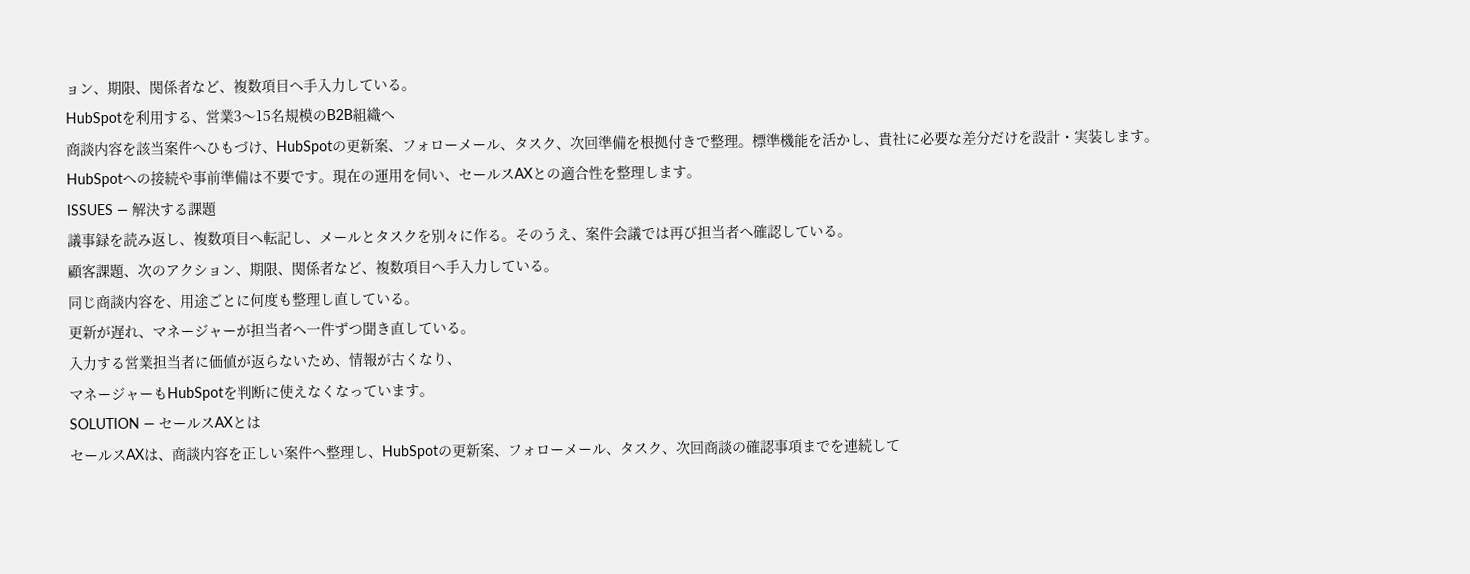ョン、期限、関係者など、複数項目へ手入力している。
HubSpotを利用する、営業3〜15名規模のB2B組織へ
商談内容を該当案件へひもづけ、HubSpotの更新案、フォローメール、タスク、次回準備を根拠付きで整理。標準機能を活かし、貴社に必要な差分だけを設計・実装します。
HubSpotへの接続や事前準備は不要です。現在の運用を伺い、セールスAXとの適合性を整理します。
ISSUES — 解決する課題
議事録を読み返し、複数項目へ転記し、メールとタスクを別々に作る。そのうえ、案件会議では再び担当者へ確認している。
顧客課題、次のアクション、期限、関係者など、複数項目へ手入力している。
同じ商談内容を、用途ごとに何度も整理し直している。
更新が遅れ、マネージャーが担当者へ一件ずつ聞き直している。
入力する営業担当者に価値が返らないため、情報が古くなり、
マネージャーもHubSpotを判断に使えなくなっています。
SOLUTION — セールスAXとは
セールスAXは、商談内容を正しい案件へ整理し、HubSpotの更新案、フォローメール、タスク、次回商談の確認事項までを連続して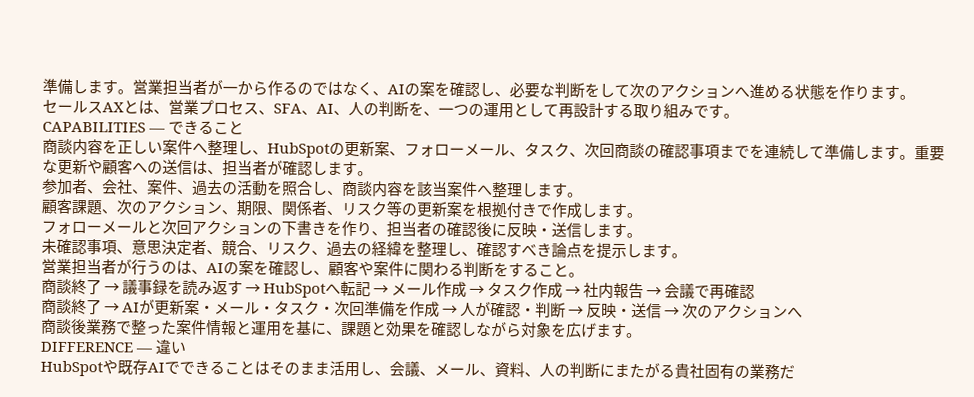準備します。営業担当者が一から作るのではなく、AIの案を確認し、必要な判断をして次のアクションへ進める状態を作ります。
セールスAXとは、営業プロセス、SFA、AI、人の判断を、一つの運用として再設計する取り組みです。
CAPABILITIES — できること
商談内容を正しい案件へ整理し、HubSpotの更新案、フォローメール、タスク、次回商談の確認事項までを連続して準備します。重要な更新や顧客への送信は、担当者が確認します。
参加者、会社、案件、過去の活動を照合し、商談内容を該当案件へ整理します。
顧客課題、次のアクション、期限、関係者、リスク等の更新案を根拠付きで作成します。
フォローメールと次回アクションの下書きを作り、担当者の確認後に反映・送信します。
未確認事項、意思決定者、競合、リスク、過去の経緯を整理し、確認すべき論点を提示します。
営業担当者が行うのは、AIの案を確認し、顧客や案件に関わる判断をすること。
商談終了 → 議事録を読み返す → HubSpotへ転記 → メール作成 → タスク作成 → 社内報告 → 会議で再確認
商談終了 → AIが更新案・メール・タスク・次回準備を作成 → 人が確認・判断 → 反映・送信 → 次のアクションへ
商談後業務で整った案件情報と運用を基に、課題と効果を確認しながら対象を広げます。
DIFFERENCE — 違い
HubSpotや既存AIでできることはそのまま活用し、会議、メール、資料、人の判断にまたがる貴社固有の業務だ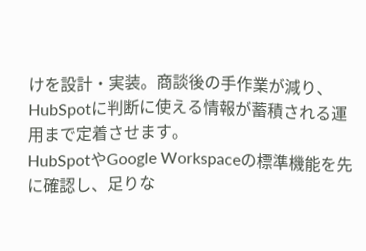けを設計・実装。商談後の手作業が減り、HubSpotに判断に使える情報が蓄積される運用まで定着させます。
HubSpotやGoogle Workspaceの標準機能を先に確認し、足りな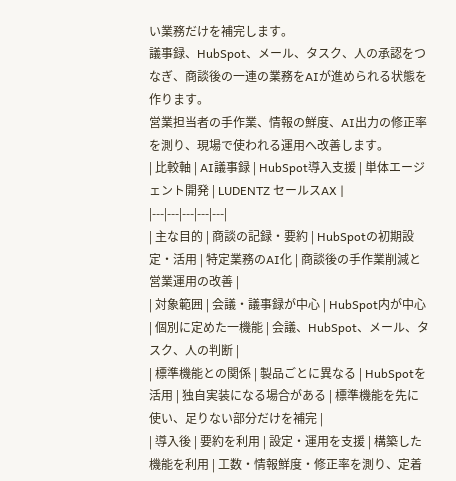い業務だけを補完します。
議事録、HubSpot、メール、タスク、人の承認をつなぎ、商談後の一連の業務をAIが進められる状態を作ります。
営業担当者の手作業、情報の鮮度、AI出力の修正率を測り、現場で使われる運用へ改善します。
| 比較軸 | AI議事録 | HubSpot導入支援 | 単体エージェント開発 | LUDENTZ セールスAX |
|---|---|---|---|---|
| 主な目的 | 商談の記録・要約 | HubSpotの初期設定・活用 | 特定業務のAI化 | 商談後の手作業削減と営業運用の改善 |
| 対象範囲 | 会議・議事録が中心 | HubSpot内が中心 | 個別に定めた一機能 | 会議、HubSpot、メール、タスク、人の判断 |
| 標準機能との関係 | 製品ごとに異なる | HubSpotを活用 | 独自実装になる場合がある | 標準機能を先に使い、足りない部分だけを補完 |
| 導入後 | 要約を利用 | 設定・運用を支援 | 構築した機能を利用 | 工数・情報鮮度・修正率を測り、定着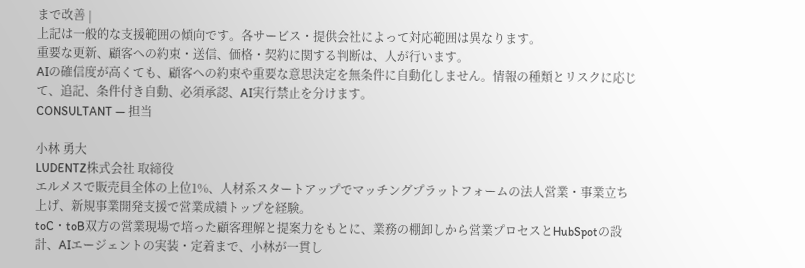まで改善 |
上記は一般的な支援範囲の傾向です。各サービス・提供会社によって対応範囲は異なります。
重要な更新、顧客への約束・送信、価格・契約に関する判断は、人が行います。
AIの確信度が高くても、顧客への約束や重要な意思決定を無条件に自動化しません。情報の種類とリスクに応じて、追記、条件付き自動、必須承認、AI実行禁止を分けます。
CONSULTANT — 担当

小林 勇大
LUDENTZ株式会社 取締役
エルメスで販売員全体の上位1%、人材系スタートアップでマッチングプラットフォームの法人営業・事業立ち上げ、新規事業開発支援で営業成績トップを経験。
toC・toB双方の営業現場で培った顧客理解と提案力をもとに、業務の棚卸しから営業プロセスとHubSpotの設計、AIエージェントの実装・定着まで、小林が一貫し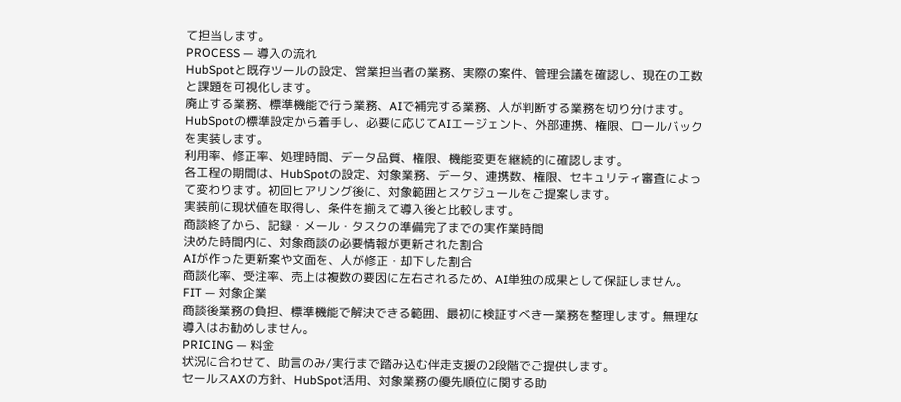て担当します。
PROCESS — 導入の流れ
HubSpotと既存ツールの設定、営業担当者の業務、実際の案件、管理会議を確認し、現在の工数と課題を可視化します。
廃止する業務、標準機能で行う業務、AIで補完する業務、人が判断する業務を切り分けます。
HubSpotの標準設定から着手し、必要に応じてAIエージェント、外部連携、権限、ロールバックを実装します。
利用率、修正率、処理時間、データ品質、権限、機能変更を継続的に確認します。
各工程の期間は、HubSpotの設定、対象業務、データ、連携数、権限、セキュリティ審査によって変わります。初回ヒアリング後に、対象範囲とスケジュールをご提案します。
実装前に現状値を取得し、条件を揃えて導入後と比較します。
商談終了から、記録・メール・タスクの準備完了までの実作業時間
決めた時間内に、対象商談の必要情報が更新された割合
AIが作った更新案や文面を、人が修正・却下した割合
商談化率、受注率、売上は複数の要因に左右されるため、AI単独の成果として保証しません。
FIT — 対象企業
商談後業務の負担、標準機能で解決できる範囲、最初に検証すべき一業務を整理します。無理な導入はお勧めしません。
PRICING — 料金
状況に合わせて、助言のみ/実行まで踏み込む伴走支援の2段階でご提供します。
セールスAXの方針、HubSpot活用、対象業務の優先順位に関する助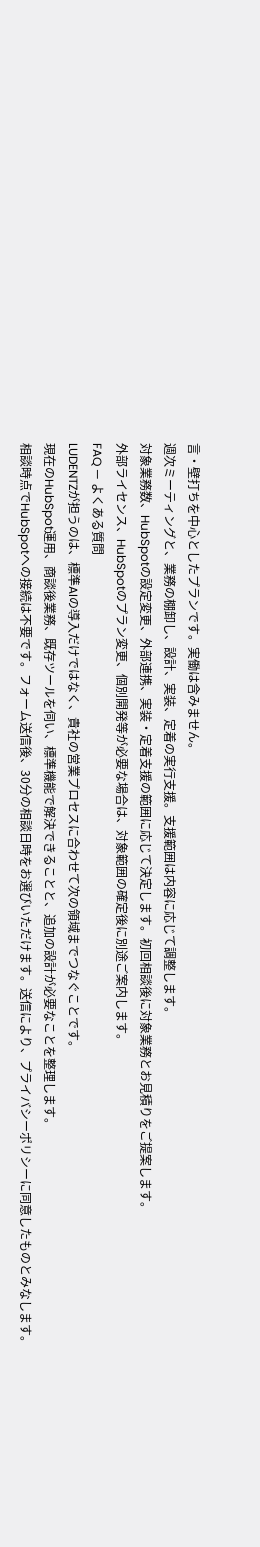言・壁打ちを中心としたプランです。実働は含みません。
週次ミーティングと、業務の棚卸し、設計、実装、定着の実行支援。支援範囲は内容に応じて調整します。
対象業務数、HubSpotの設定変更、外部連携、実装・定着支援の範囲に応じて決定します。初回相談後に対象業務とお見積りをご提案します。
外部ライセンス、HubSpotのプラン変更、個別開発等が必要な場合は、対象範囲の確定後に別途ご案内します。
FAQ — よくある質問
LUDENTZが担うのは、標準AIの導入だけではなく、貴社の営業プロセスに合わせて次の領域までつなぐことです。
現在のHubSpot運用、商談後業務、既存ツールを伺い、標準機能で解決できることと、追加の設計が必要なことを整理します。
相談時点でHubSpotへの接続は不要です。フォーム送信後、30分の相談日時をお選びいただけます。送信により、プライバシーポリシーに同意したものとみなします。